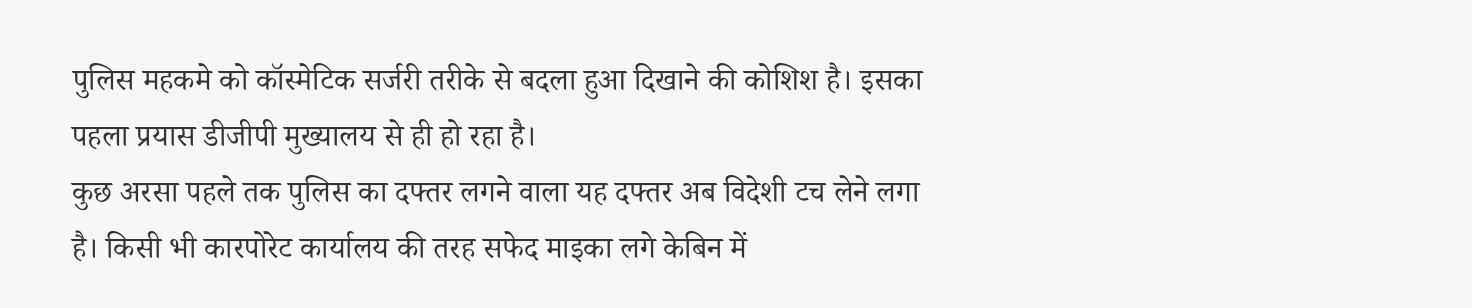पुलिस महकमे को कॉस्मेटिक सर्जरी तरीके से बदला हुआ दिखाने की कोशिश है। इसका पहला प्रयास डीजीपी मुख्यालय से ही हो रहा है।
कुछ अरसा पहले तक पुलिस का दफ्तर लगने वाला यह दफ्तर अब विदेशी टच लेने लगा है। किसी भी कारपोरेट कार्यालय की तरह सफेद माइका लगे केबिन में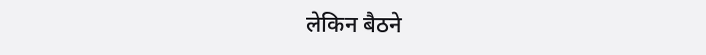लेकिन बैठने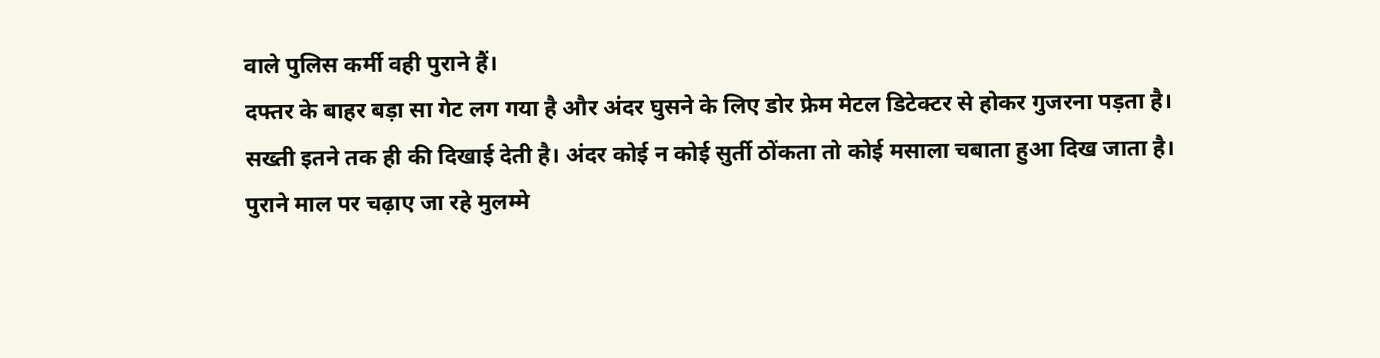वाले पुलिस कर्मी वही पुराने हैं।
दफ्तर के बाहर बड़ा सा गेट लग गया है और अंदर घुसने के लिए डोर फ्रेम मेटल डिटेक्टर से होकर गुजरना पड़ता है।
सख्ती इतने तक ही की दिखाई देती है। अंदर कोई न कोई सुर्ती ठोंकता तो कोई मसाला चबाता हुआ दिख जाता है।
पुराने माल पर चढ़ाए जा रहे मुलम्मे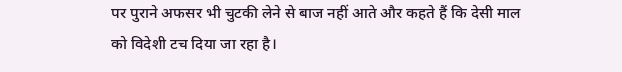पर पुराने अफसर भी चुटकी लेने से बाज नहीं आते और कहते हैं कि देसी माल को विदेशी टच दिया जा रहा है।